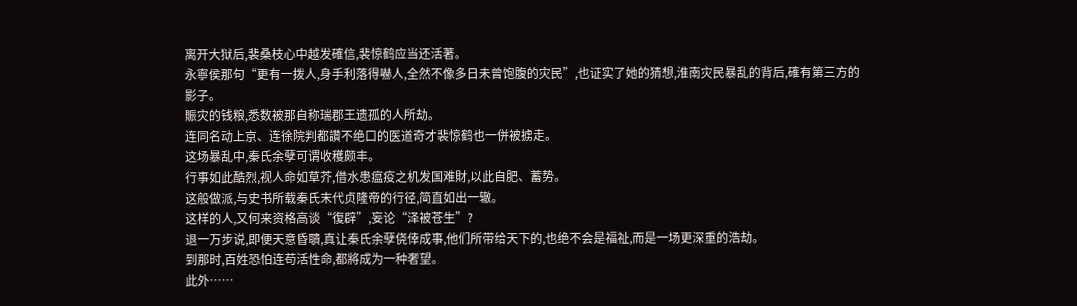离开大狱后,裴桑枝心中越发確信,裴惊鹤应当还活著。
永寧侯那句“更有一拨人,身手利落得嚇人,全然不像多日未曾饱腹的灾民”,也证实了她的猜想,淮南灾民暴乱的背后,確有第三方的影子。
賑灾的钱粮,悉数被那自称瑞郡王遗孤的人所劫。
连同名动上京、连徐院判都讚不绝口的医道奇才裴惊鹤也一併被掳走。
这场暴乱中,秦氏余孽可谓收穫颇丰。
行事如此酷烈,视人命如草芥,借水患瘟疫之机发国难財,以此自肥、蓄势。
这般做派,与史书所载秦氏末代贞隆帝的行径,简直如出一辙。
这样的人,又何来资格高谈“復辟”,妄论“泽被苍生”?
退一万步说,即便天意昏聵,真让秦氏余孽侥倖成事,他们所带给天下的,也绝不会是福祉,而是一场更深重的浩劫。
到那时,百姓恐怕连苟活性命,都將成为一种奢望。
此外……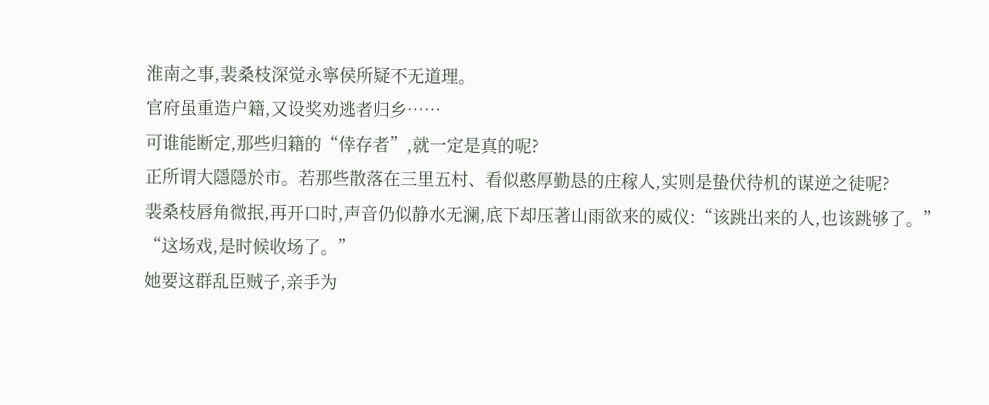淮南之事,裴桑枝深觉永寧侯所疑不无道理。
官府虽重造户籍,又设奖劝逃者归乡……
可谁能断定,那些归籍的“倖存者”,就一定是真的呢?
正所谓大隱隱於市。若那些散落在三里五村、看似憨厚勤恳的庄稼人,实则是蛰伏待机的谋逆之徒呢?
裴桑枝唇角微抿,再开口时,声音仍似静水无澜,底下却压著山雨欲来的威仪:“该跳出来的人,也该跳够了。”
“这场戏,是时候收场了。”
她要这群乱臣贼子,亲手为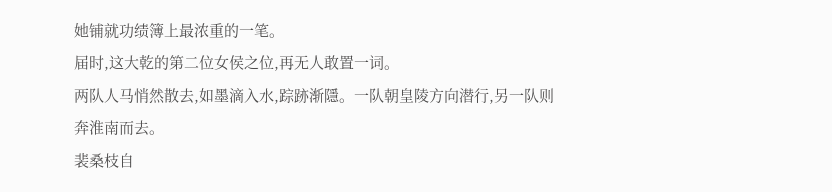她铺就功绩簿上最浓重的一笔。
届时,这大乾的第二位女侯之位,再无人敢置一词。
两队人马悄然散去,如墨滴入水,踪跡渐隱。一队朝皇陵方向潜行,另一队则奔淮南而去。
裴桑枝自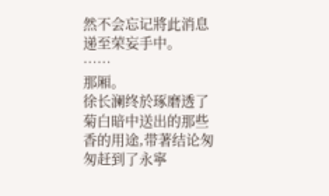然不会忘记將此消息递至荣妄手中。
……
那厢。
徐长澜终於琢磨透了菊白暗中送出的那些香的用途,带著结论匆匆赶到了永寧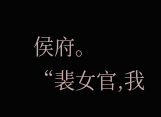侯府。
“裴女官,我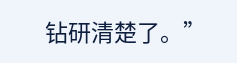钻研清楚了。”